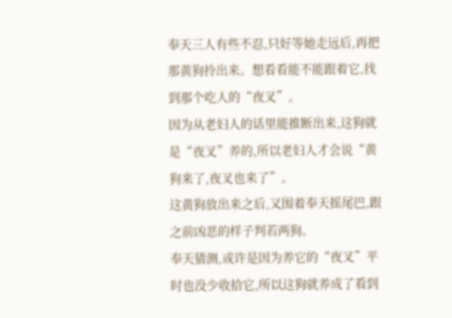奉天三人有些不忍,只好等她走远后,再把那黄狗拎出来。想看看能不能跟着它,找到那个吃人的“夜叉”。
因为从老妇人的话里能推断出来,这狗就是“夜叉”养的,所以老妇人才会说“黄狗来了,夜叉也来了”。
这黄狗放出来之后,又围着奉天摇尾巴,跟之前凶恶的样子判若两狗。
奉天猜测,或许是因为养它的“夜叉”平时也没少收拾它,所以这狗就养成了看到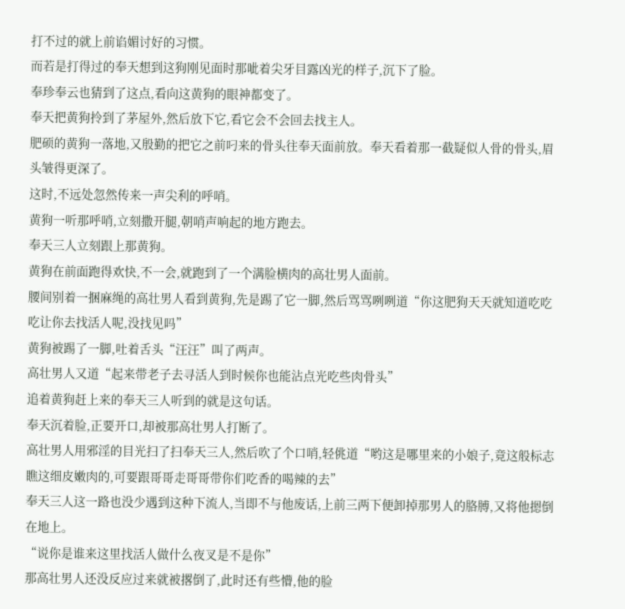打不过的就上前谄媚讨好的习惯。
而若是打得过的奉天想到这狗刚见面时那呲着尖牙目露凶光的样子,沉下了脸。
奉珍奉云也猜到了这点,看向这黄狗的眼神都变了。
奉天把黄狗拎到了茅屋外,然后放下它,看它会不会回去找主人。
肥硕的黄狗一落地,又殷勤的把它之前叼来的骨头往奉天面前放。奉天看着那一截疑似人骨的骨头,眉头皱得更深了。
这时,不远处忽然传来一声尖利的呼哨。
黄狗一听那呼哨,立刻撒开腿,朝哨声响起的地方跑去。
奉天三人立刻跟上那黄狗。
黄狗在前面跑得欢快,不一会,就跑到了一个满脸横肉的高壮男人面前。
腰间别着一捆麻绳的高壮男人看到黄狗,先是踢了它一脚,然后骂骂咧咧道“你这肥狗天天就知道吃吃吃让你去找活人呢,没找见吗”
黄狗被踢了一脚,吐着舌头“汪汪”叫了两声。
高壮男人又道“起来带老子去寻活人到时候你也能沾点光吃些肉骨头”
追着黄狗赶上来的奉天三人听到的就是这句话。
奉天沉着脸,正要开口,却被那高壮男人打断了。
高壮男人用邪淫的目光扫了扫奉天三人,然后吹了个口哨,轻佻道“哟这是哪里来的小娘子,竟这般标志瞧这细皮嫩肉的,可要跟哥哥走哥哥带你们吃香的喝辣的去”
奉天三人这一路也没少遇到这种下流人,当即不与他废话,上前三两下便卸掉那男人的胳膊,又将他摁倒在地上。
“说你是谁来这里找活人做什么夜叉是不是你”
那高壮男人还没反应过来就被撂倒了,此时还有些懵,他的脸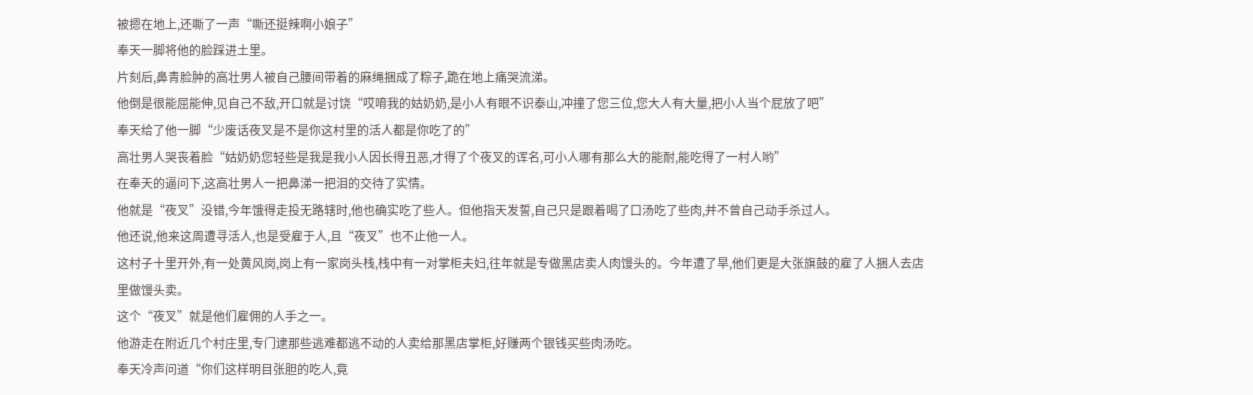被摁在地上,还嘶了一声“嘶还挺辣啊小娘子”
奉天一脚将他的脸踩进土里。
片刻后,鼻青脸肿的高壮男人被自己腰间带着的麻绳捆成了粽子,跪在地上痛哭流涕。
他倒是很能屈能伸,见自己不敌,开口就是讨饶“哎唷我的姑奶奶,是小人有眼不识泰山,冲撞了您三位,您大人有大量,把小人当个屁放了吧”
奉天给了他一脚“少废话夜叉是不是你这村里的活人都是你吃了的”
高壮男人哭丧着脸“姑奶奶您轻些是我是我小人因长得丑恶,才得了个夜叉的诨名,可小人哪有那么大的能耐,能吃得了一村人哟”
在奉天的逼问下,这高壮男人一把鼻涕一把泪的交待了实情。
他就是“夜叉”没错,今年饿得走投无路辖时,他也确实吃了些人。但他指天发誓,自己只是跟着喝了口汤吃了些肉,并不曾自己动手杀过人。
他还说,他来这周遭寻活人,也是受雇于人,且“夜叉”也不止他一人。
这村子十里开外,有一处黄风岗,岗上有一家岗头栈,栈中有一对掌柜夫妇,往年就是专做黑店卖人肉馒头的。今年遭了旱,他们更是大张旗鼓的雇了人捆人去店里做馒头卖。
这个“夜叉”就是他们雇佣的人手之一。
他游走在附近几个村庄里,专门逮那些逃难都逃不动的人卖给那黑店掌柜,好赚两个银钱买些肉汤吃。
奉天冷声问道“你们这样明目张胆的吃人,竟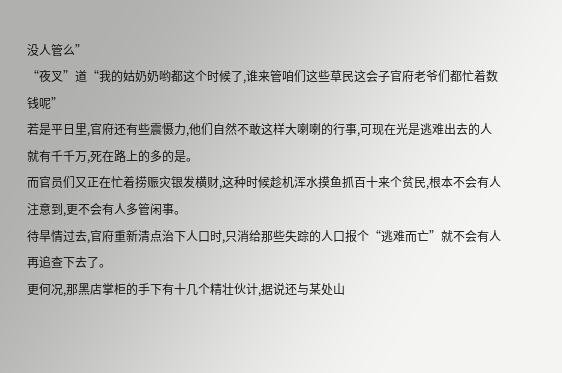没人管么”
“夜叉”道“我的姑奶奶哟都这个时候了,谁来管咱们这些草民这会子官府老爷们都忙着数钱呢”
若是平日里,官府还有些震慑力,他们自然不敢这样大喇喇的行事,可现在光是逃难出去的人就有千千万,死在路上的多的是。
而官员们又正在忙着捞赈灾银发横财,这种时候趁机浑水摸鱼抓百十来个贫民,根本不会有人注意到,更不会有人多管闲事。
待旱情过去,官府重新清点治下人口时,只消给那些失踪的人口报个“逃难而亡”就不会有人再追查下去了。
更何况,那黑店掌柜的手下有十几个精壮伙计,据说还与某处山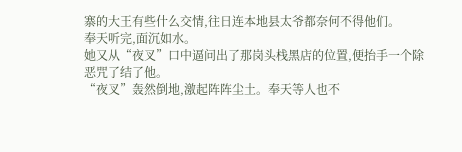寨的大王有些什么交情,往日连本地县太爷都奈何不得他们。
奉天听完,面沉如水。
她又从“夜叉”口中逼问出了那岗头栈黑店的位置,便抬手一个除恶咒了结了他。
“夜叉”轰然倒地,激起阵阵尘土。奉天等人也不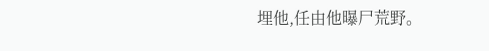埋他,任由他曝尸荒野。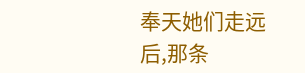奉天她们走远后,那条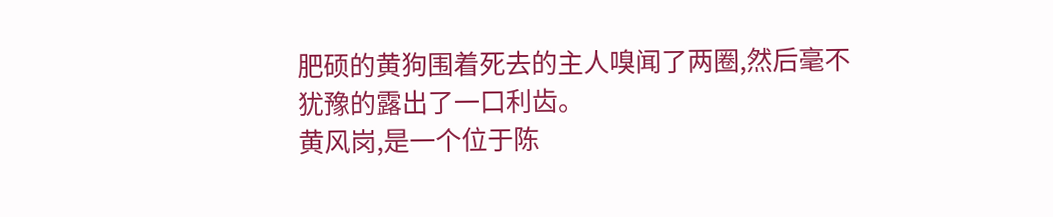肥硕的黄狗围着死去的主人嗅闻了两圈,然后毫不犹豫的露出了一口利齿。
黄风岗,是一个位于陈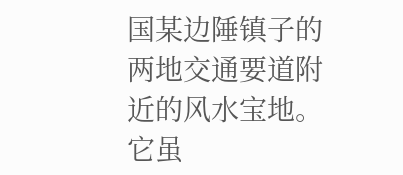国某边陲镇子的两地交通要道附近的风水宝地。
它虽